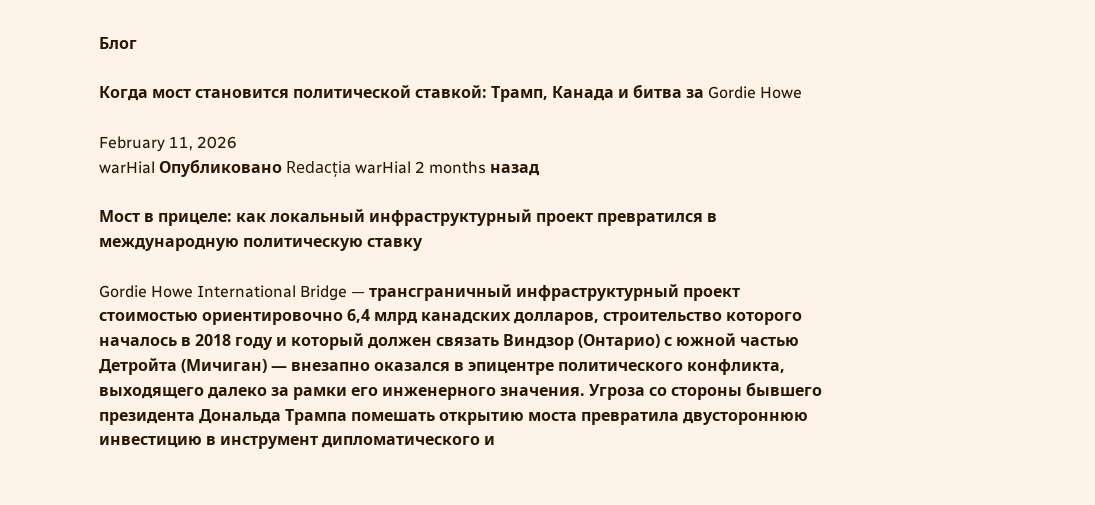Блог

Когда мост становится политической ставкой: Трамп, Канада и битва за Gordie Howe

February 11, 2026
warHial Опубликовано Redacția warHial 2 months назад

Мост в прицеле: как локальный инфраструктурный проект превратился в международную политическую ставку

Gordie Howe International Bridge — трансграничный инфраструктурный проект стоимостью ориентировочно 6,4 млрд канадских долларов, строительство которого началось в 2018 году и который должен связать Виндзор (Онтарио) с южной частью Детройта (Мичиган) — внезапно оказался в эпицентре политического конфликта, выходящего далеко за рамки его инженерного значения. Угроза со стороны бывшего президента Дональда Трампа помешать открытию моста превратила двустороннюю инвестицию в инструмент дипломатического и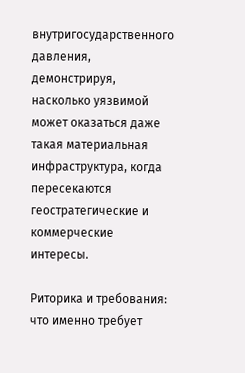внутригосударственного давления, демонстрируя, насколько уязвимой может оказаться даже такая материальная инфраструктура, когда пересекаются геостратегические и коммерческие интересы.

Риторика и требования: что именно требует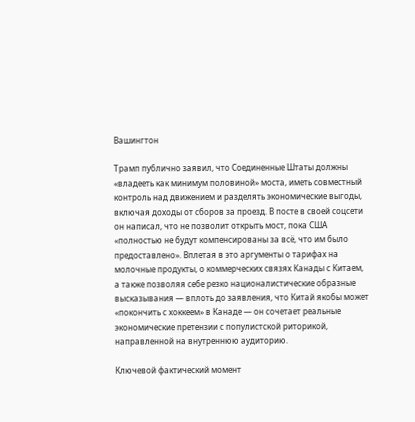Вашингтон

Трамп публично заявил, что Соединенные Штаты должны «владееть как минимум половиной» моста, иметь совместный контроль над движением и разделять экономические выгоды, включая доходы от сборов за проезд. В посте в своей соцсети он написал, что не позволит открыть мост, пока США «полностью не будут компенсированы за всё, что им было предоставлено». Вплетая в это аргументы о тарифах на молочные продукты, о коммерческих связях Канады с Китаем, а также позволяя себе резко националистические образные высказывания — вплоть до заявления, что Китай якобы может «покончить с хоккеем» в Канаде — он сочетает реальные экономические претензии с популистской риторикой, направленной на внутреннюю аудиторию.

Ключевой фактический момент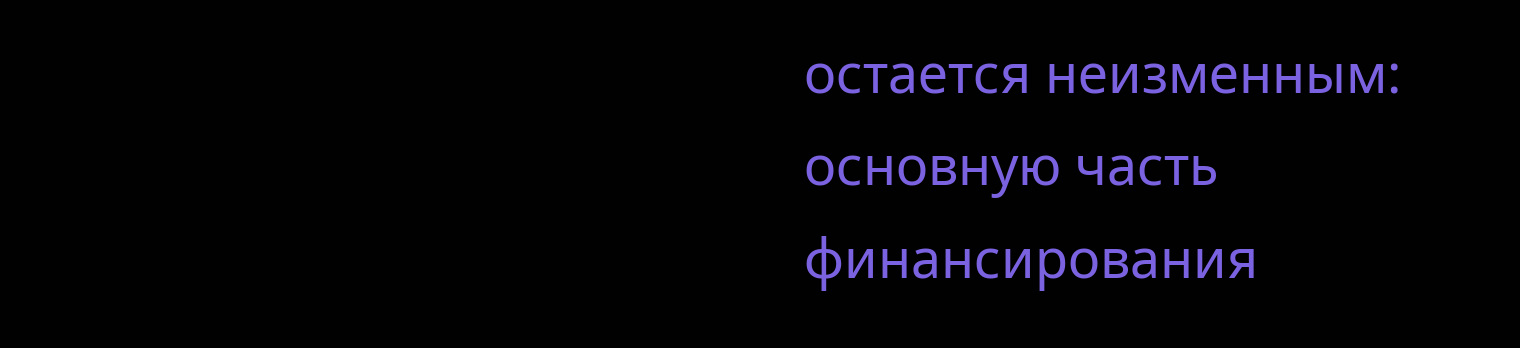остается неизменным: основную часть финансирования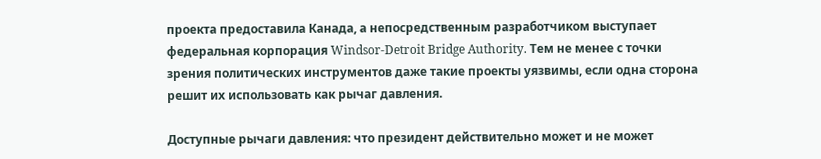проекта предоставила Канада, а непосредственным разработчиком выступает федеральная корпорация Windsor-Detroit Bridge Authority. Тем не менее с точки зрения политических инструментов даже такие проекты уязвимы, если одна сторона решит их использовать как рычаг давления.

Доступные рычаги давления: что президент действительно может и не может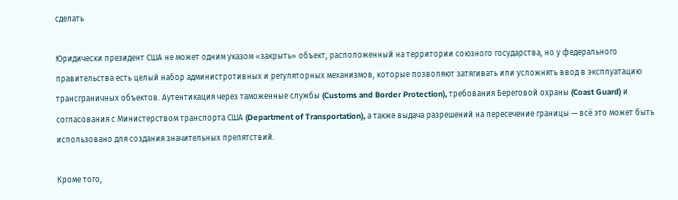сделать

Юридически президент США не может одним указом «закрыть» объект, расположенный на территории союзного государства, но у федерального правительства есть целый набор администротивных и регуляторных механизмов, которые позволяют затягивать или усложнять ввод в эксплуатацию трансграничных объектов. Аутентикация через таможенные службы (Customs and Border Protection), требования Береговой охраны (Coast Guard) и согласования с Министерством транспорта США (Department of Transportation), а также выдача разрешений на пересечение границы — всё это может быть использовано для создания значительных препятствий.

Кроме того,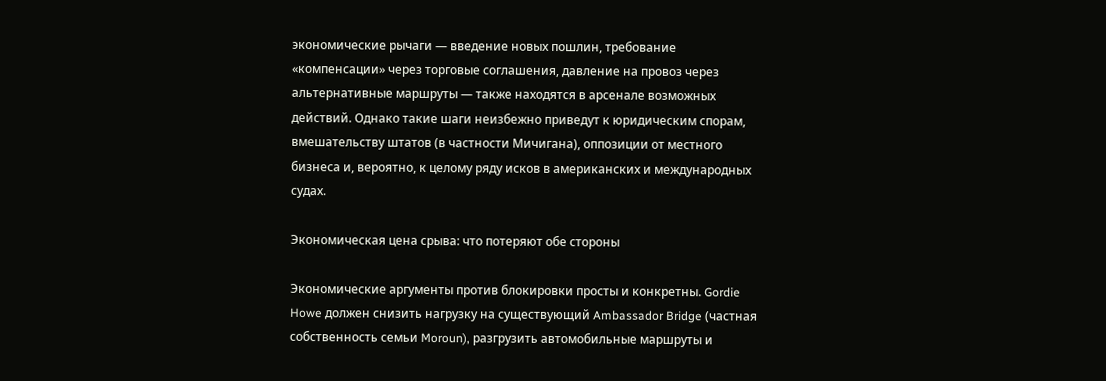экономические рычаги — введение новых пошлин, требование «компенсации» через торговые соглашения, давление на провоз через альтернативные маршруты — также находятся в арсенале возможных действий. Однако такие шаги неизбежно приведут к юридическим спорам, вмешательству штатов (в частности Мичигана), оппозиции от местного бизнеса и, вероятно, к целому ряду исков в американских и международных судах.

Экономическая цена срыва: что потеряют обе стороны

Экономические аргументы против блокировки просты и конкретны. Gordie Howe должен снизить нагрузку на существующий Ambassador Bridge (частная собственность семьи Moroun), разгрузить автомобильные маршруты и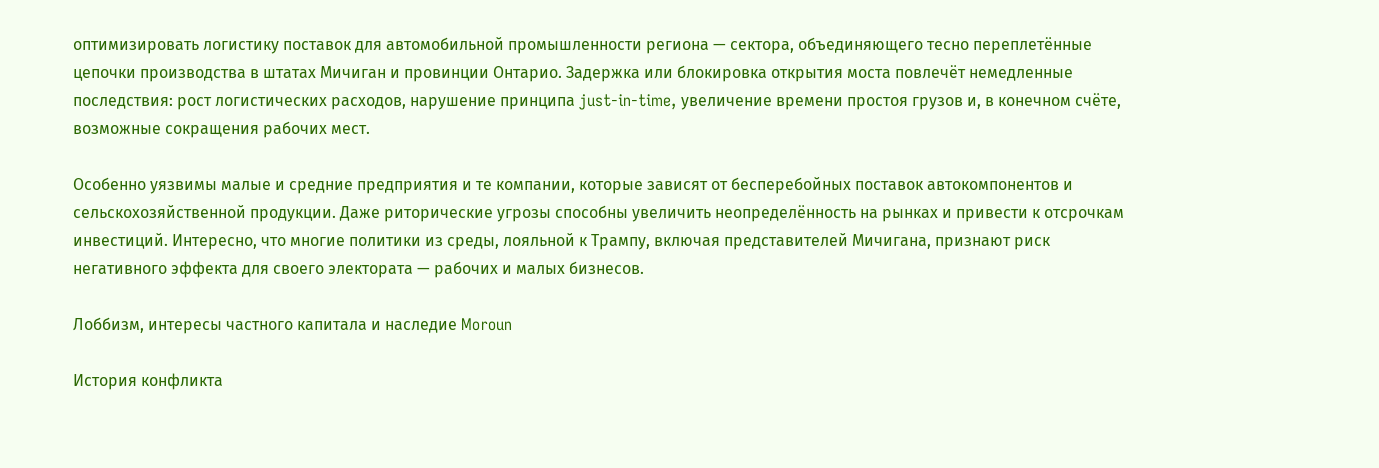оптимизировать логистику поставок для автомобильной промышленности региона — сектора, объединяющего тесно переплетённые цепочки производства в штатах Мичиган и провинции Онтарио. Задержка или блокировка открытия моста повлечёт немедленные последствия: рост логистических расходов, нарушение принципа just-in-time, увеличение времени простоя грузов и, в конечном счёте, возможные сокращения рабочих мест.

Особенно уязвимы малые и средние предприятия и те компании, которые зависят от бесперебойных поставок автокомпонентов и сельскохозяйственной продукции. Даже риторические угрозы способны увеличить неопределённость на рынках и привести к отсрочкам инвестиций. Интересно, что многие политики из среды, лояльной к Трампу, включая представителей Мичигана, признают риск негативного эффекта для своего электората — рабочих и малых бизнесов.

Лоббизм, интересы частного капитала и наследие Moroun

История конфликта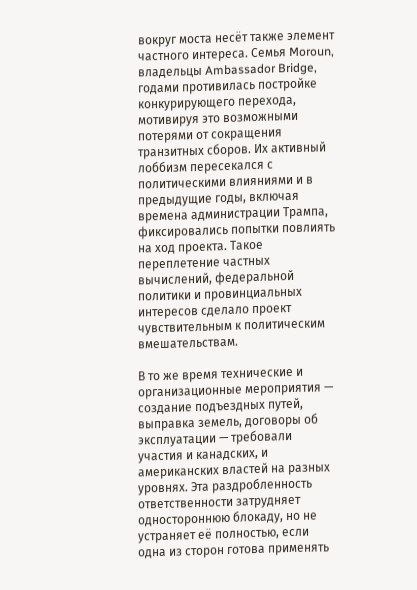вокруг моста несёт также элемент частного интереса. Семья Moroun, владельцы Ambassador Bridge, годами противилась постройке конкурирующего перехода, мотивируя это возможными потерями от сокращения транзитных сборов. Их активный лоббизм пересекался с политическими влияниями и в предыдущие годы, включая времена администрации Трампа, фиксировались попытки повлиять на ход проекта. Такое переплетение частных вычислений, федеральной политики и провинциальных интересов сделало проект чувствительным к политическим вмешательствам.

В то же время технические и организационные мероприятия — создание подъездных путей, выправка земель, договоры об эксплуатации — требовали участия и канадских, и американских властей на разных уровнях. Эта раздробленность ответственности затрудняет одностороннюю блокаду, но не устраняет её полностью, если одна из сторон готова применять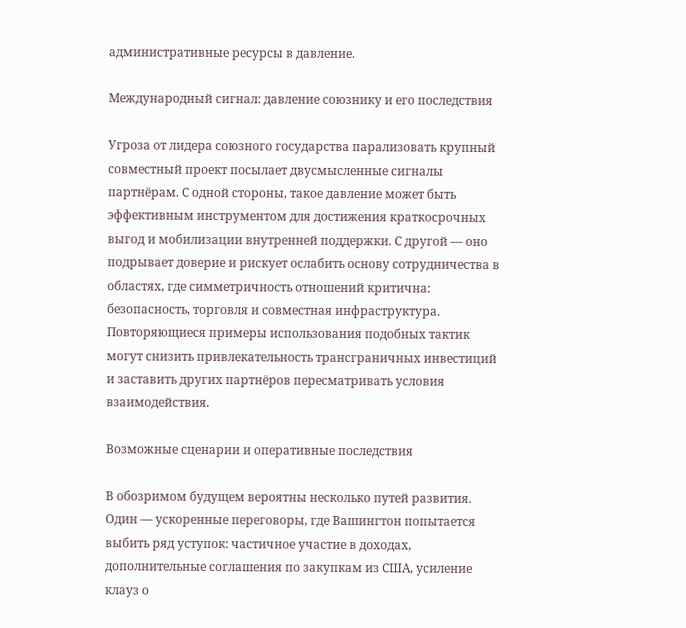административные ресурсы в давление.

Международный сигнал: давление союзнику и его последствия

Угроза от лидера союзного государства парализовать крупный совместный проект посылает двусмысленные сигналы партнёрам. С одной стороны, такое давление может быть эффективным инструментом для достижения краткосрочных выгод и мобилизации внутренней поддержки. С другой — оно подрывает доверие и рискует ослабить основу сотрудничества в областях, где симметричность отношений критична: безопасность, торговля и совместная инфраструктура. Повторяющиеся примеры использования подобных тактик могут снизить привлекательность трансграничных инвестиций и заставить других партнёров пересматривать условия взаимодействия.

Возможные сценарии и оперативные последствия

В обозримом будущем вероятны несколько путей развития. Один — ускоренные переговоры, где Вашингтон попытается выбить ряд уступок: частичное участие в доходах, дополнительные соглашения по закупкам из США, усиление клауз о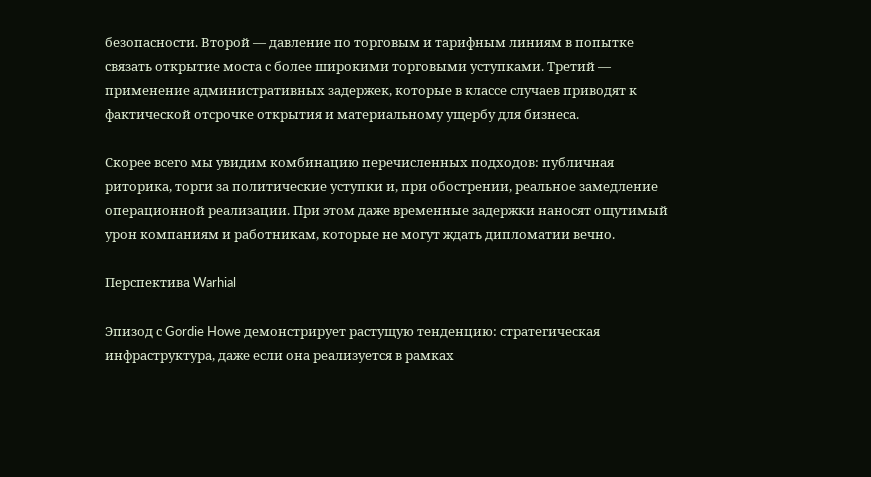безопасности. Второй — давление по торговым и тарифным линиям в попытке связать открытие моста с более широкими торговыми уступками. Третий — применение административных задержек, которые в классе случаев приводят к фактической отсрочке открытия и материальному ущербу для бизнеса.

Скорее всего мы увидим комбинацию перечисленных подходов: публичная риторика, торги за политические уступки и, при обострении, реальное замедление операционной реализации. При этом даже временные задержки наносят ощутимый урон компаниям и работникам, которые не могут ждать дипломатии вечно.

Перспектива Warhial

Эпизод с Gordie Howe демонстрирует растущую тенденцию: стратегическая инфраструктура, даже если она реализуется в рамках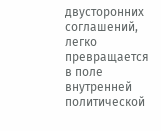двусторонних соглашений, легко превращается в поле внутренней политической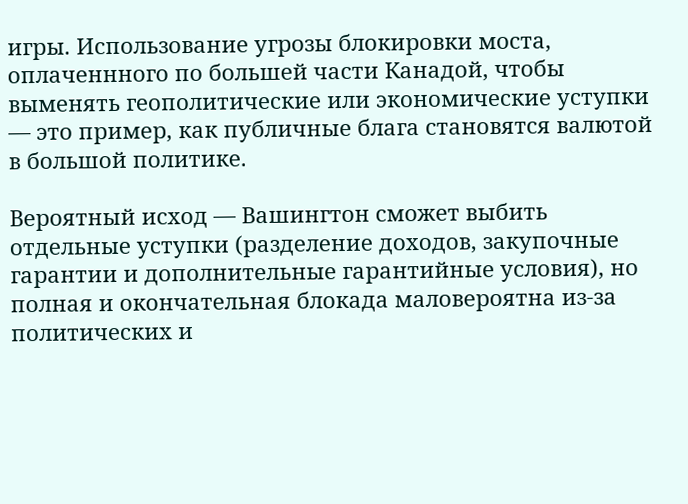игры. Использование угрозы блокировки моста, оплаченнного по большей части Канадой, чтобы выменять геополитические или экономические уступки — это пример, как публичные блага становятся валютой в большой политике.

Вероятный исход — Вашингтон сможет выбить отдельные уступки (разделение доходов, закупочные гарантии и дополнительные гарантийные условия), но полная и окончательная блокада маловероятна из‑за политических и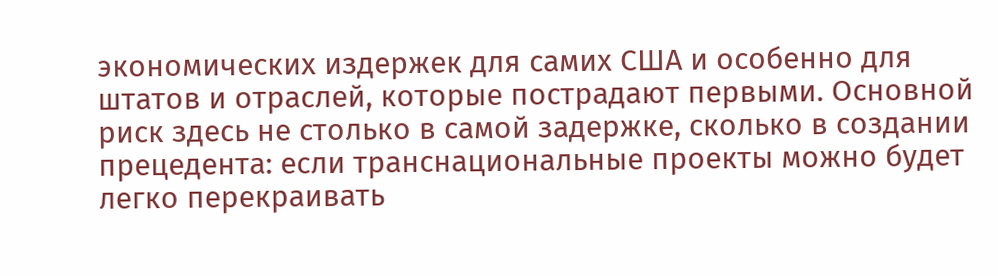экономических издержек для самих США и особенно для штатов и отраслей, которые пострадают первыми. Основной риск здесь не столько в самой задержке, сколько в создании прецедента: если транснациональные проекты можно будет легко перекраивать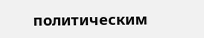политическим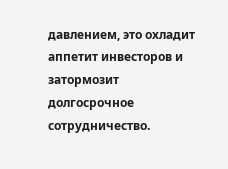давлением, это охладит аппетит инвесторов и затормозит долгосрочное сотрудничество.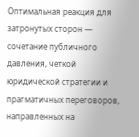Оптимальная реакция для затронутых сторон — сочетание публичного давления, четкой юридической стратегии и прагматичных переговоров, направленных на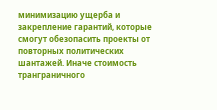минимизацию ущерба и закрепление гарантий, которые смогут обезопасить проекты от повторных политических шантажей. Иначе стоимость транграничного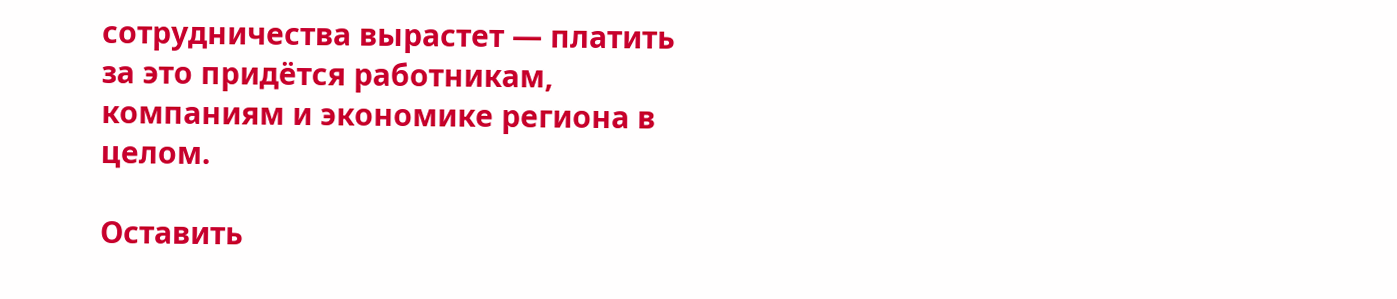сотрудничества вырастет — платить за это придётся работникам, компаниям и экономике региона в целом.

Оставить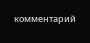комментарий